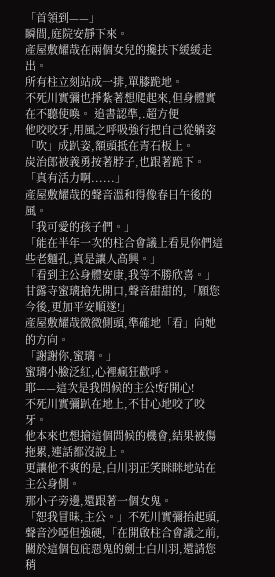「首領到——」
瞬間,庭院安靜下來。
產屋敷耀哉在兩個女兒的攙扶下緩緩走出。
所有柱立刻站成一排,單膝跪地。
不死川實彌也掙紮著想爬起來,但身體實在不聽使喚。 追書認準,.超方便
他咬咬牙,用風之呼吸強行把自己從躺姿「吹」成趴姿,額頭抵在青石板上。
炭治郎被義勇按著脖子,也跟著跪下。
「真有活力啊......」
產屋敷耀哉的聲音溫和得像春日午後的風。
「我可愛的孩子們。」
「能在半年一次的柱合會議上看見你們這些老麵孔,真是讓人高興。」
「看到主公身體安康,我等不勝欣喜。」甘露寺蜜璃搶先開口,聲音甜甜的,「願您今後,更加平安順遂!」
產屋敷耀哉微微側頭,準確地「看」向她的方向。
「謝謝你,蜜璃。」
蜜璃小臉泛紅,心裡瘋狂歡呼。
耶——這次是我問候的主公!好開心!
不死川實彌趴在地上,不甘心地咬了咬牙。
他本來也想搶這個問候的機會,結果被傷拖累,連話都沒說上。
更讓他不爽的是,白川羽正笑眯眯地站在主公身側。
那小子旁邊,還跟著一個女鬼。
「恕我冒昧,主公。」不死川實彌抬起頭,聲音沙啞但強硬,「在開啟柱合會議之前,關於這個包庇惡鬼的劍士白川羽,還請您稍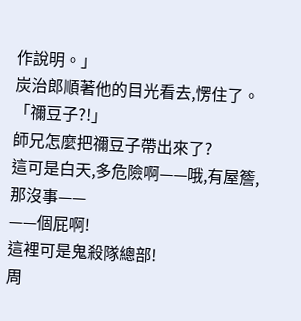作說明。」
炭治郎順著他的目光看去,愣住了。
「禰豆子?!」
師兄怎麼把禰豆子帶出來了?
這可是白天,多危險啊——哦,有屋簷,那沒事——
——個屁啊!
這裡可是鬼殺隊總部!
周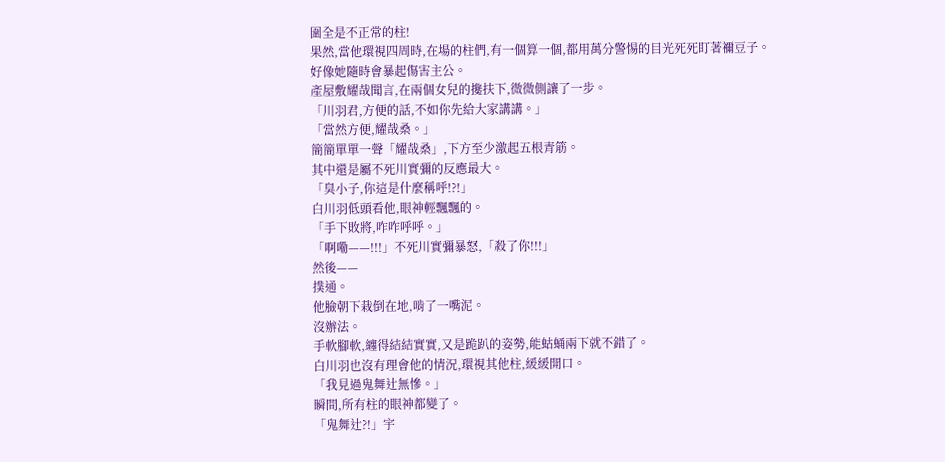圍全是不正常的柱!
果然,當他環視四周時,在場的柱們,有一個算一個,都用萬分警惕的目光死死盯著禰豆子。
好像她隨時會暴起傷害主公。
產屋敷耀哉聞言,在兩個女兒的攙扶下,微微側讓了一步。
「川羽君,方便的話,不如你先給大家講講。」
「當然方便,耀哉桑。」
簡簡單單一聲「耀哉桑」,下方至少激起五根青筋。
其中還是屬不死川實彌的反應最大。
「臭小子,你這是什麼稱呼!?!」
白川羽低頭看他,眼神輕飄飄的。
「手下敗將,咋咋呼呼。」
「啊嘞——!!!」不死川實彌暴怒,「殺了你!!!」
然後——
撲通。
他臉朝下栽倒在地,啃了一嘴泥。
沒辦法。
手軟腳軟,纏得結結實實,又是跪趴的姿勢,能蛄蛹兩下就不錯了。
白川羽也沒有理會他的情況,環視其他柱,緩緩開口。
「我見過鬼舞辻無慘。」
瞬間,所有柱的眼神都變了。
「鬼舞辻?!」宇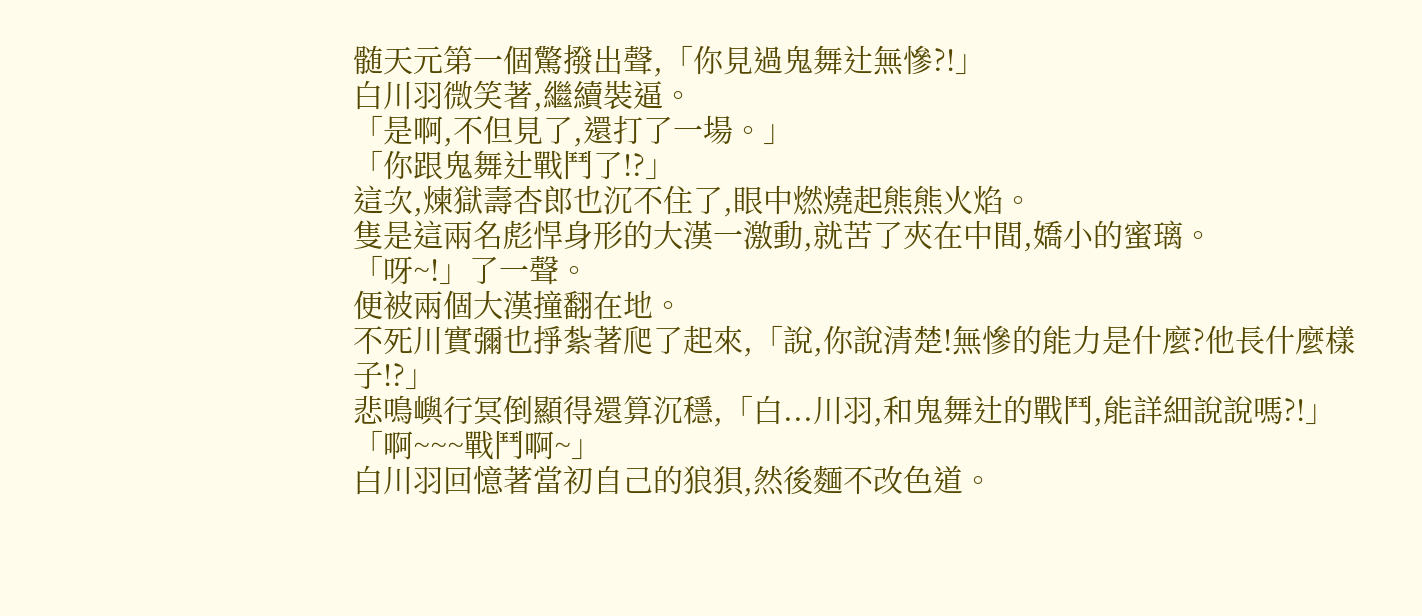髄天元第一個驚撥出聲,「你見過鬼舞辻無慘?!」
白川羽微笑著,繼續裝逼。
「是啊,不但見了,還打了一場。」
「你跟鬼舞辻戰鬥了!?」
這次,煉獄壽杏郎也沉不住了,眼中燃燒起熊熊火焰。
隻是這兩名彪悍身形的大漢一激動,就苦了夾在中間,嬌小的蜜璃。
「呀~!」了一聲。
便被兩個大漢撞翻在地。
不死川實彌也掙紮著爬了起來,「說,你說清楚!無慘的能力是什麼?他長什麼樣子!?」
悲鳴嶼行冥倒顯得還算沉穩,「白...川羽,和鬼舞辻的戰鬥,能詳細說說嗎?!」
「啊~~~戰鬥啊~」
白川羽回憶著當初自己的狼狽,然後麵不改色道。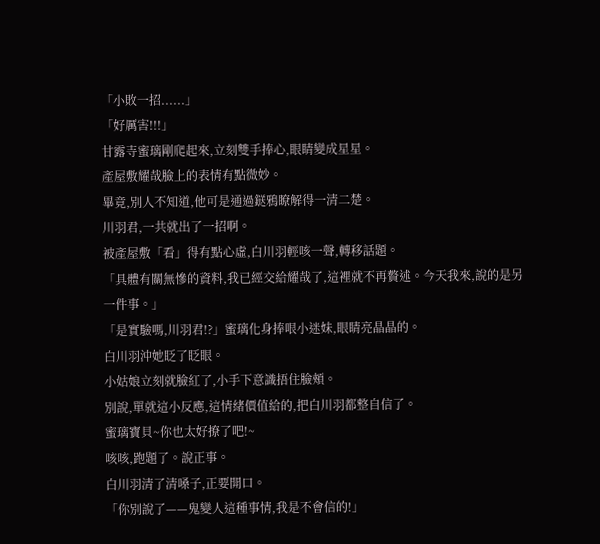「小敗一招......」
「好厲害!!!」
甘露寺蜜璃剛爬起來,立刻雙手捧心,眼睛變成星星。
產屋敷耀哉臉上的表情有點微妙。
畢竟,別人不知道,他可是通過鎹鴉瞭解得一清二楚。
川羽君,一共就出了一招啊。
被產屋敷「看」得有點心虛,白川羽輕咳一聲,轉移話題。
「具體有關無慘的資料,我已經交給耀哉了,這裡就不再贅述。今天我來,說的是另一件事。」
「是實驗嗎,川羽君!?」蜜璃化身捧哏小迷妹,眼睛亮晶晶的。
白川羽沖她眨了眨眼。
小姑娘立刻就臉紅了,小手下意識捂住臉頰。
別說,單就這小反應,這情緒價值給的,把白川羽都整自信了。
蜜璃寶貝~你也太好撩了吧!~
咳咳,跑題了。說正事。
白川羽清了清嗓子,正要開口。
「你別說了——鬼變人這種事情,我是不會信的!」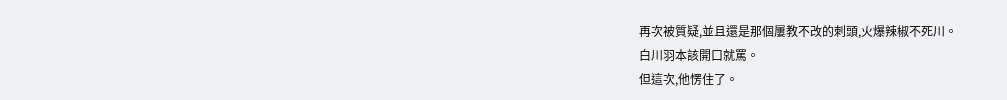再次被質疑,並且還是那個屢教不改的刺頭,火爆辣椒不死川。
白川羽本該開口就罵。
但這次,他愣住了。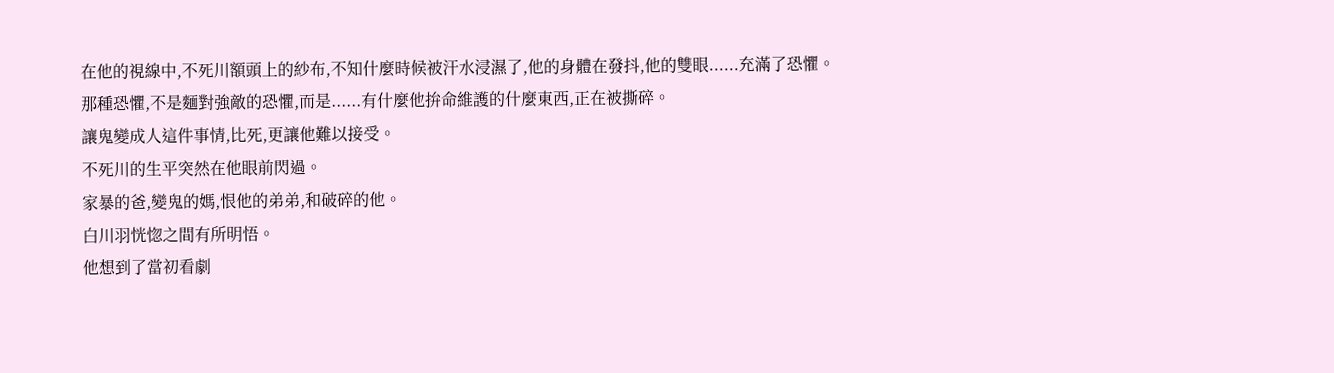在他的視線中,不死川額頭上的紗布,不知什麼時候被汗水浸濕了,他的身體在發抖,他的雙眼......充滿了恐懼。
那種恐懼,不是麵對強敵的恐懼,而是......有什麼他拚命維護的什麼東西,正在被撕碎。
讓鬼變成人這件事情,比死,更讓他難以接受。
不死川的生平突然在他眼前閃過。
家暴的爸,變鬼的媽,恨他的弟弟,和破碎的他。
白川羽恍惚之間有所明悟。
他想到了當初看劇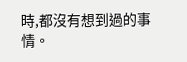時,都沒有想到過的事情。